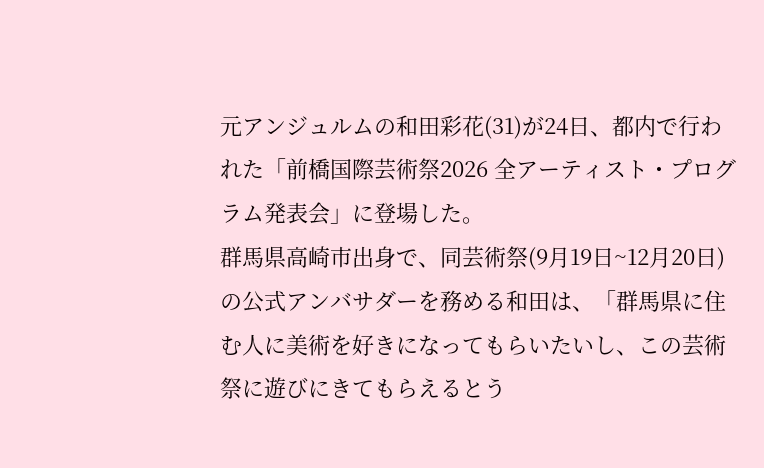元アンジュルムの和田彩花(31)が24日、都内で行われた「前橋国際芸術祭2026 全アーティスト・プログラム発表会」に登場した。
群馬県高崎市出身で、同芸術祭(9月19日~12月20日)の公式アンバサダーを務める和田は、「群馬県に住む人に美術を好きになってもらいたいし、この芸術祭に遊びにきてもらえるとう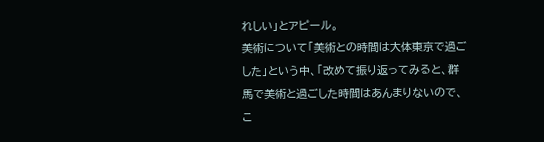れしい」とアピール。
美術について「美術との時間は大体東京で過ごした」という中、「改めて振り返ってみると、群馬で美術と過ごした時間はあんまりないので、こ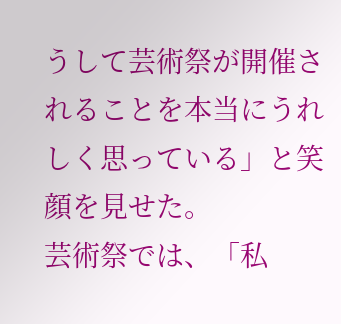うして芸術祭が開催されることを本当にうれしく思っている」と笑顔を見せた。
芸術祭では、「私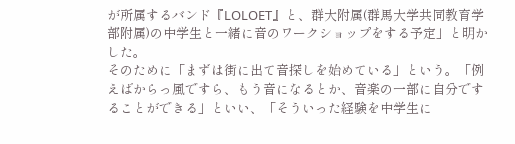が所属するバンド『LOLOET』と、群大附属(群馬大学共同教育学部附属)の中学生と一緒に音のワークショップをする予定」と明かした。
そのために「まずは街に出て音探しを始めている」という。「例えばからっ風ですら、もう音になるとか、音楽の一部に自分ですることができる」といい、「そういった経験を中学生に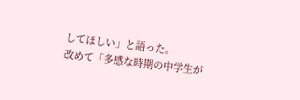してほしい」と語った。
改めて「多感な時期の中学生が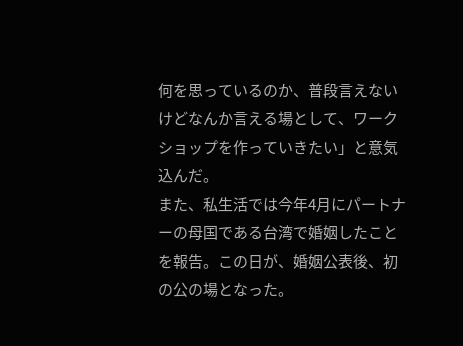何を思っているのか、普段言えないけどなんか言える場として、ワークショップを作っていきたい」と意気込んだ。
また、私生活では今年4月にパートナーの母国である台湾で婚姻したことを報告。この日が、婚姻公表後、初の公の場となった。